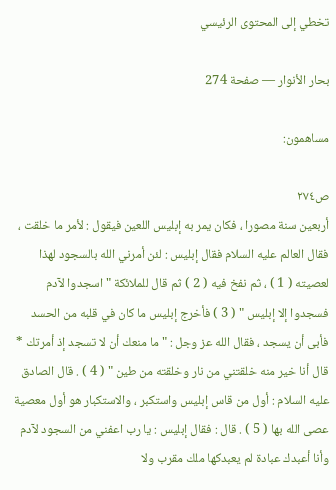تخطي إلى المحتوى الرئيسي

بحار الأنوار — صفحة 274

مساهمون:

ص٢٧٤
أربعين سنة مصورا ، فكان يمر به إبليس اللعين فيقول : لأمر ما خلقت ، فقال العالم عليه السلام فقال إبليس : لئن أمرني الله بالسجود لهذا لعصيته ( 1 ) ، ثم نفخ فيه ( 2 ) ثم قال للملائكة " اسجدوا لآدم فسجدوا إلا إبليس " ( 3 ) فأخرج إبليس ما كان في قلبه من الحسد فأبى أن يسجد ، فقال الله عز وجل : " ما منعك أن لا تسجد إذ أمرتك * قال أنا خير منه خلقتني من نار وخلقته من طين " ( 4 ) . قال الصادق عليه السلام : أول من قاس إبليس واستكبر ، والاستكبار هو أول معصية عصى الله بها ( 5 ) . قال : فقال إبليس : يا رب اعفني من السجود لآدم وأنا أعبدك عبادة لم يعبدكها ملك مقرب ولا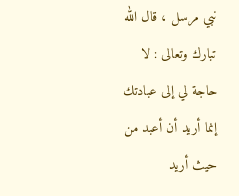نبي مرسل ، قال الله تبارك وتعالى : لا حاجة لي إلى عبادتك إنما أريد أن أعبد من حيث أريد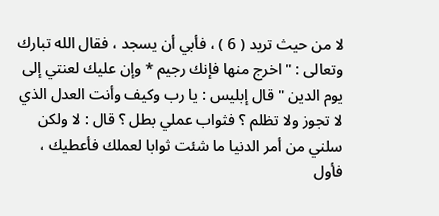لا من حيث تريد ( 6 ) ، فأبي أن يسجد ، فقال الله تبارك وتعالى : " اخرج منها فإنك رجيم * وإن عليك لعنتي إلى يوم الدين " قال إبليس : يا رب وكيف وأنت العدل الذي لا تجوز ولا تظلم ؟ فثواب عملي بطل ؟ قال : لا ولكن سلني من أمر الدنيا ما شئت ثوابا لعملك فأعطيك ، فأول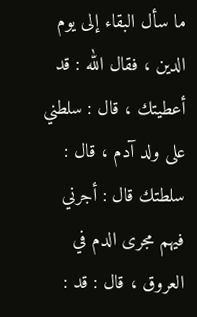ما سأل البقاء إلى يوم الدين ، فقال الله : قد أعطيتك ، قال : سلطني على ولد آدم ، قال : سلطتك قال : أجرني فيهم مجرى الدم في العروق ، قال : قد :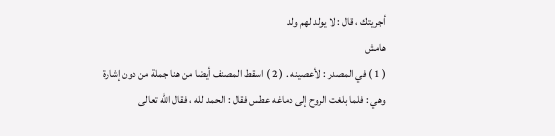أجريتك ، قال : لا يولد لهم ولد
هامش
( 1 ) في المصدر : لأعصينه . ( 2 ) اسقط المصنف أيضا من هنا جملة من دون إشارة وهي : فلما بلغت الروح إلى دماغه عطس فقال : الحمد لله ، فقال الله تعالى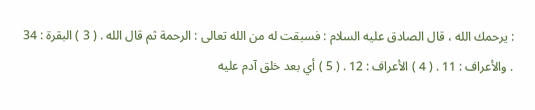: يرحمك الله ، قال الصادق عليه السلام : فسبقت له من الله تعالى : الرحمة ثم قال الله . ( 3 ) البقرة : 34 . والأعراف : 11 . ( 4 ) الأعراف : 12 . ( 5 ) أي بعد خلق آدم عليه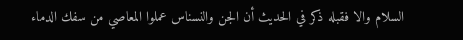السلام والا فقبله ذكر في الحديث أن الجن والنسناس عملوا المعاصي من سفك الدماء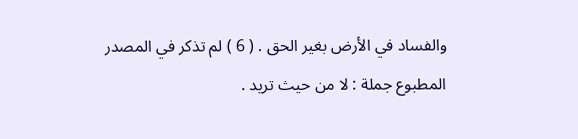والفساد في الأرض بغير الحق . ( 6 ) لم تذكر في المصدر المطبوع جملة : لا من حيث تريد .